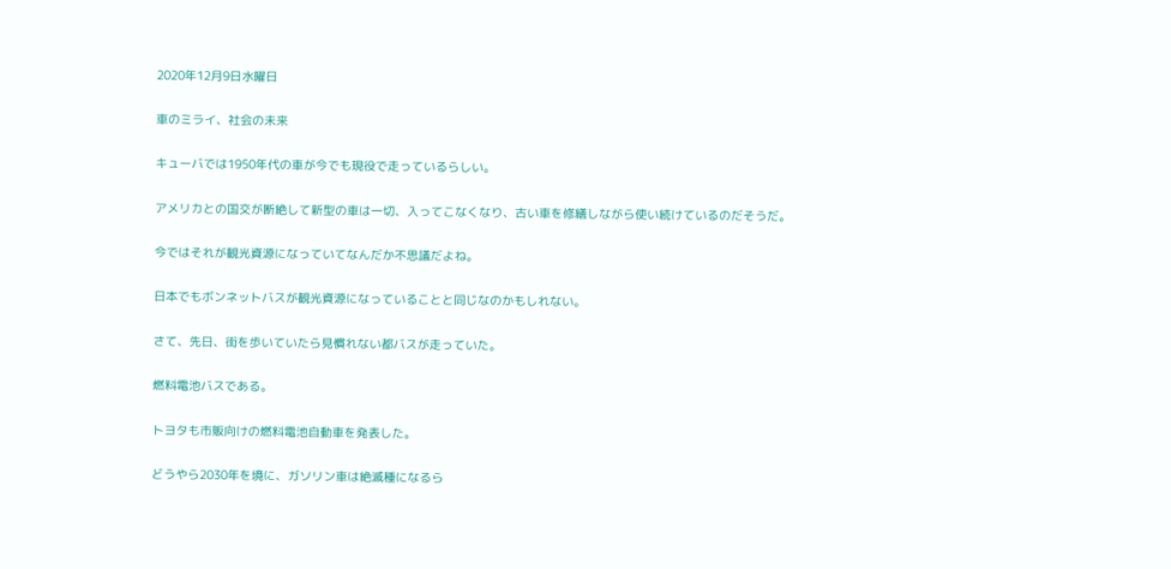2020年12月9日水曜日

車のミライ、社会の未来

キューバでは1950年代の車が今でも現役で走っているらしい。

アメリカとの国交が断絶して新型の車は一切、入ってこなくなり、古い車を修繕しながら使い続けているのだそうだ。

今ではそれが観光資源になっていてなんだか不思議だよね。

日本でもボンネットバスが観光資源になっていることと同じなのかもしれない。

さて、先日、街を歩いていたら見慣れない都バスが走っていた。

燃料電池バスである。

トヨタも市販向けの燃料電池自動車を発表した。

どうやら2030年を境に、ガソリン車は絶滅種になるら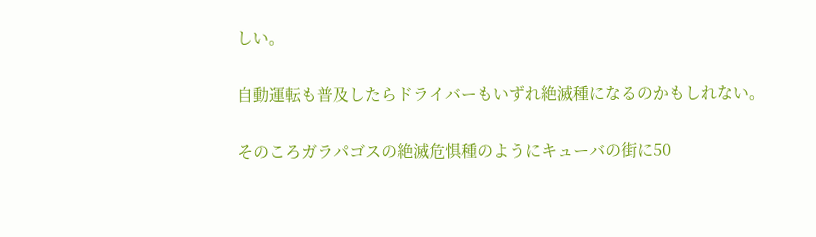しい。

自動運転も普及したらドライバーもいずれ絶滅種になるのかもしれない。

そのころガラパゴスの絶滅危惧種のようにキューバの街に50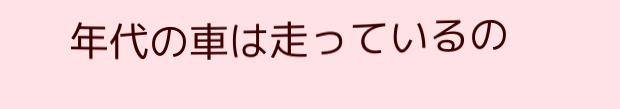年代の車は走っているの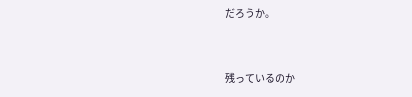だろうか。


残っているのか